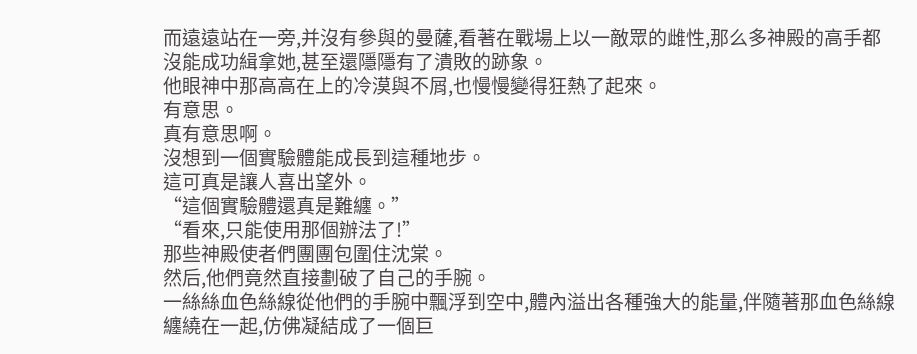而遠遠站在一旁,并沒有參與的曼薩,看著在戰場上以一敵眾的雌性,那么多神殿的高手都沒能成功緝拿她,甚至還隱隱有了潰敗的跡象。
他眼神中那高高在上的冷漠與不屑,也慢慢變得狂熱了起來。
有意思。
真有意思啊。
沒想到一個實驗體能成長到這種地步。
這可真是讓人喜出望外。
“這個實驗體還真是難纏。”
“看來,只能使用那個辦法了!”
那些神殿使者們團團包圍住沈棠。
然后,他們竟然直接劃破了自己的手腕。
一絲絲血色絲線從他們的手腕中飄浮到空中,體內溢出各種強大的能量,伴隨著那血色絲線纏繞在一起,仿佛凝結成了一個巨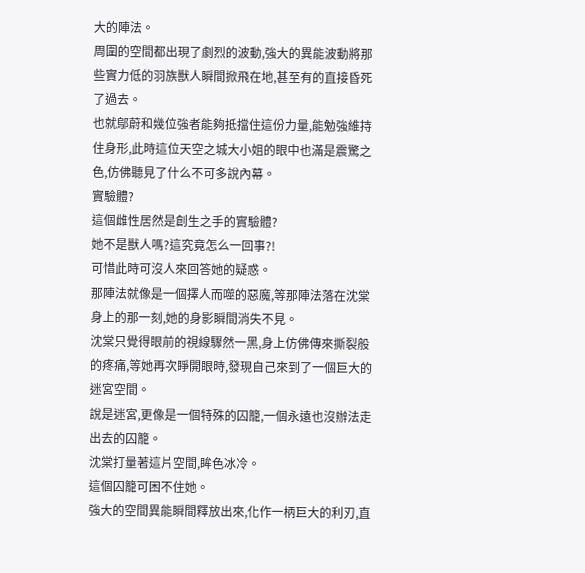大的陣法。
周圍的空間都出現了劇烈的波動,強大的異能波動將那些實力低的羽族獸人瞬間掀飛在地,甚至有的直接昏死了過去。
也就鄔蔚和幾位強者能夠抵擋住這份力量,能勉強維持住身形,此時這位天空之城大小姐的眼中也滿是震驚之色,仿佛聽見了什么不可多說內幕。
實驗體?
這個雌性居然是創生之手的實驗體?
她不是獸人嗎?這究竟怎么一回事?!
可惜此時可沒人來回答她的疑惑。
那陣法就像是一個擇人而噬的惡魔,等那陣法落在沈棠身上的那一刻,她的身影瞬間消失不見。
沈棠只覺得眼前的視線驟然一黑,身上仿佛傳來撕裂般的疼痛,等她再次睜開眼時,發現自己來到了一個巨大的迷宮空間。
說是迷宮,更像是一個特殊的囚籠,一個永遠也沒辦法走出去的囚籠。
沈棠打量著這片空間,眸色冰冷。
這個囚籠可困不住她。
強大的空間異能瞬間釋放出來,化作一柄巨大的利刃,直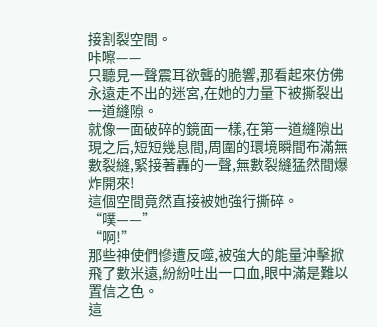接割裂空間。
咔嚓——
只聽見一聲震耳欲聾的脆響,那看起來仿佛永遠走不出的迷宮,在她的力量下被撕裂出一道縫隙。
就像一面破碎的鏡面一樣,在第一道縫隙出現之后,短短幾息間,周圍的環境瞬間布滿無數裂縫,緊接著轟的一聲,無數裂縫猛然間爆炸開來!
這個空間竟然直接被她強行撕碎。
“噗——”
“啊!”
那些神使們慘遭反噬,被強大的能量沖擊掀飛了數米遠,紛紛吐出一口血,眼中滿是難以置信之色。
這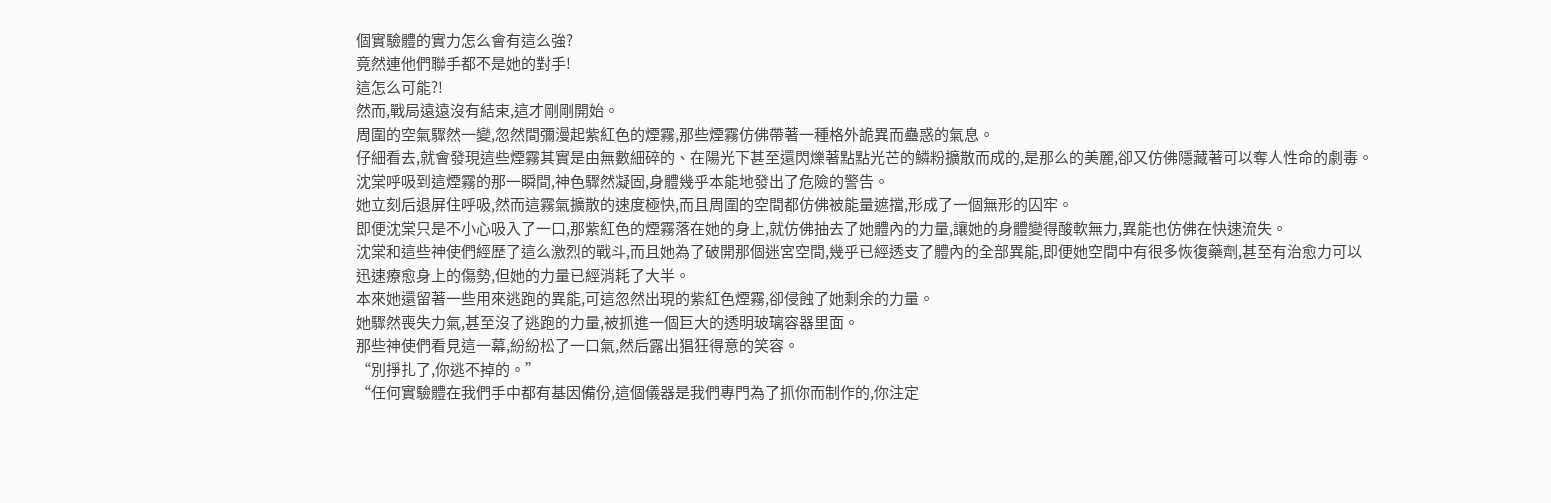個實驗體的實力怎么會有這么強?
竟然連他們聯手都不是她的對手!
這怎么可能?!
然而,戰局遠遠沒有結束,這才剛剛開始。
周圍的空氣驟然一變,忽然間彌漫起紫紅色的煙霧,那些煙霧仿佛帶著一種格外詭異而蠱惑的氣息。
仔細看去,就會發現這些煙霧其實是由無數細碎的、在陽光下甚至還閃爍著點點光芒的鱗粉擴散而成的,是那么的美麗,卻又仿佛隱藏著可以奪人性命的劇毒。
沈棠呼吸到這煙霧的那一瞬間,神色驟然凝固,身體幾乎本能地發出了危險的警告。
她立刻后退屏住呼吸,然而這霧氣擴散的速度極快,而且周圍的空間都仿佛被能量遮擋,形成了一個無形的囚牢。
即便沈棠只是不小心吸入了一口,那紫紅色的煙霧落在她的身上,就仿佛抽去了她體內的力量,讓她的身體變得酸軟無力,異能也仿佛在快速流失。
沈棠和這些神使們經歷了這么激烈的戰斗,而且她為了破開那個迷宮空間,幾乎已經透支了體內的全部異能,即便她空間中有很多恢復藥劑,甚至有治愈力可以迅速療愈身上的傷勢,但她的力量已經消耗了大半。
本來她還留著一些用來逃跑的異能,可這忽然出現的紫紅色煙霧,卻侵蝕了她剩余的力量。
她驟然喪失力氣,甚至沒了逃跑的力量,被抓進一個巨大的透明玻璃容器里面。
那些神使們看見這一幕,紛紛松了一口氣,然后露出猖狂得意的笑容。
“別掙扎了,你逃不掉的。”
“任何實驗體在我們手中都有基因備份,這個儀器是我們專門為了抓你而制作的,你注定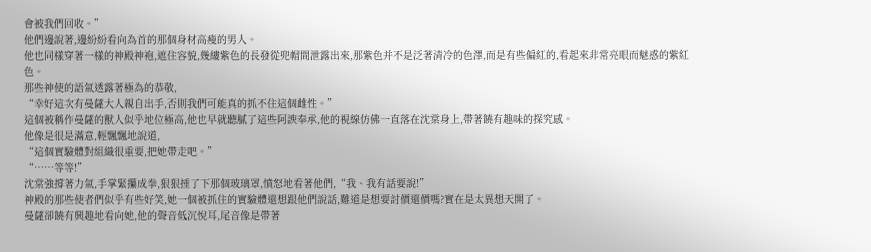會被我們回收。”
他們邊說著,邊紛紛看向為首的那個身材高瘦的男人。
他也同樣穿著一樣的神殿神袍,遮住容貌,幾縷紫色的長發從兜帽間泄露出來,那紫色并不是泛著清冷的色澤,而是有些偏紅的,看起來非常亮眼而魅惑的紫紅色。
那些神使的語氣透露著極為的恭敬,
“幸好這次有曼薩大人親自出手,否則我們可能真的抓不住這個雌性。”
這個被稱作曼薩的獸人似乎地位極高,他也早就聽膩了這些阿諛奉承,他的視線仿佛一直落在沈棠身上,帶著饒有趣味的探究感。
他像是很是滿意,輕飄飄地說道,
“這個實驗體對組織很重要,把她帶走吧。”
“……等等!”
沈棠強撐著力氣,手掌緊攥成拳,狠狠捶了下那個玻璃罩,憤怒地看著他們,“我、我有話要說!”
神殿的那些使者們似乎有些好笑,她一個被抓住的實驗體還想跟他們說話,難道是想要討價還價嗎?實在是太異想天開了。
曼薩卻饒有興趣地看向她,他的聲音低沉悅耳,尾音像是帶著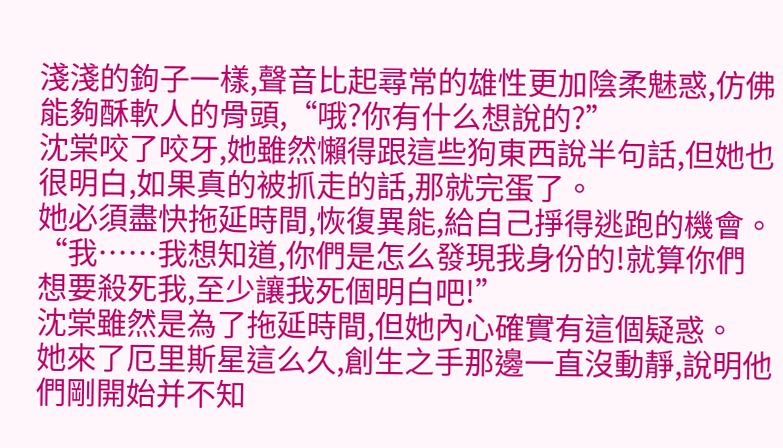淺淺的鉤子一樣,聲音比起尋常的雄性更加陰柔魅惑,仿佛能夠酥軟人的骨頭,“哦?你有什么想說的?”
沈棠咬了咬牙,她雖然懶得跟這些狗東西說半句話,但她也很明白,如果真的被抓走的話,那就完蛋了。
她必須盡快拖延時間,恢復異能,給自己掙得逃跑的機會。
“我……我想知道,你們是怎么發現我身份的!就算你們想要殺死我,至少讓我死個明白吧!”
沈棠雖然是為了拖延時間,但她內心確實有這個疑惑。
她來了厄里斯星這么久,創生之手那邊一直沒動靜,說明他們剛開始并不知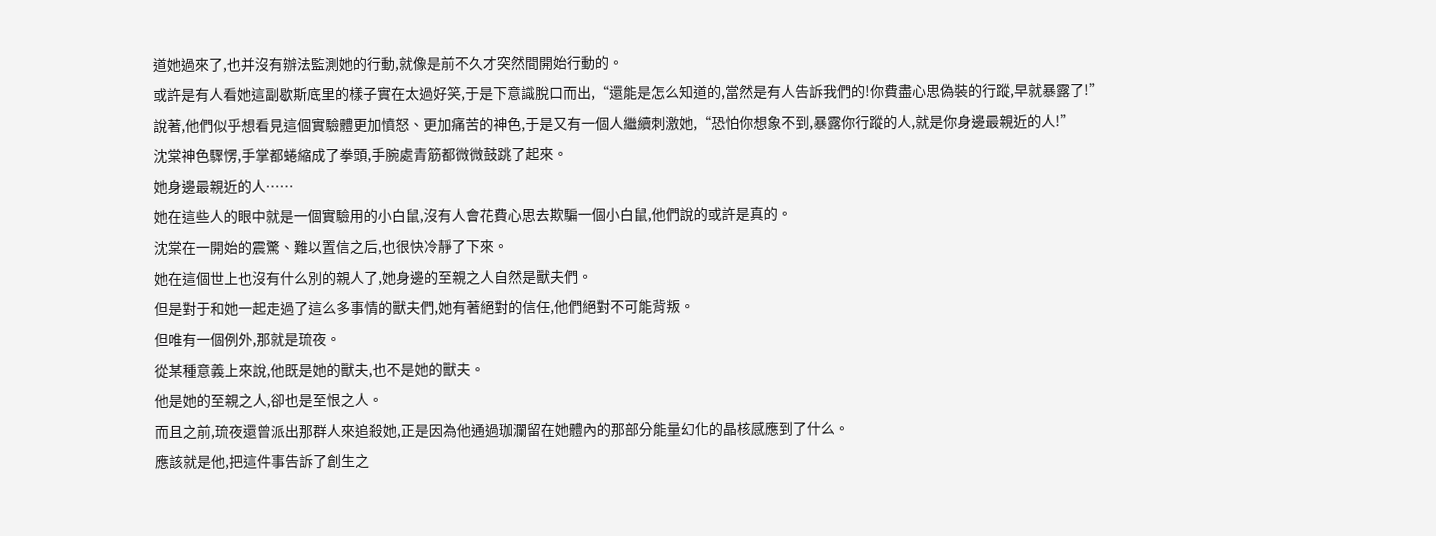道她過來了,也并沒有辦法監測她的行動,就像是前不久才突然間開始行動的。
或許是有人看她這副歇斯底里的樣子實在太過好笑,于是下意識脫口而出,“還能是怎么知道的,當然是有人告訴我們的!你費盡心思偽裝的行蹤,早就暴露了!”
說著,他們似乎想看見這個實驗體更加憤怒、更加痛苦的神色,于是又有一個人繼續刺激她,“恐怕你想象不到,暴露你行蹤的人,就是你身邊最親近的人!”
沈棠神色驟愣,手掌都蜷縮成了拳頭,手腕處青筋都微微鼓跳了起來。
她身邊最親近的人……
她在這些人的眼中就是一個實驗用的小白鼠,沒有人會花費心思去欺騙一個小白鼠,他們說的或許是真的。
沈棠在一開始的震驚、難以置信之后,也很快冷靜了下來。
她在這個世上也沒有什么別的親人了,她身邊的至親之人自然是獸夫們。
但是對于和她一起走過了這么多事情的獸夫們,她有著絕對的信任,他們絕對不可能背叛。
但唯有一個例外,那就是琉夜。
從某種意義上來說,他既是她的獸夫,也不是她的獸夫。
他是她的至親之人,卻也是至恨之人。
而且之前,琉夜還曾派出那群人來追殺她,正是因為他通過珈瀾留在她體內的那部分能量幻化的晶核感應到了什么。
應該就是他,把這件事告訴了創生之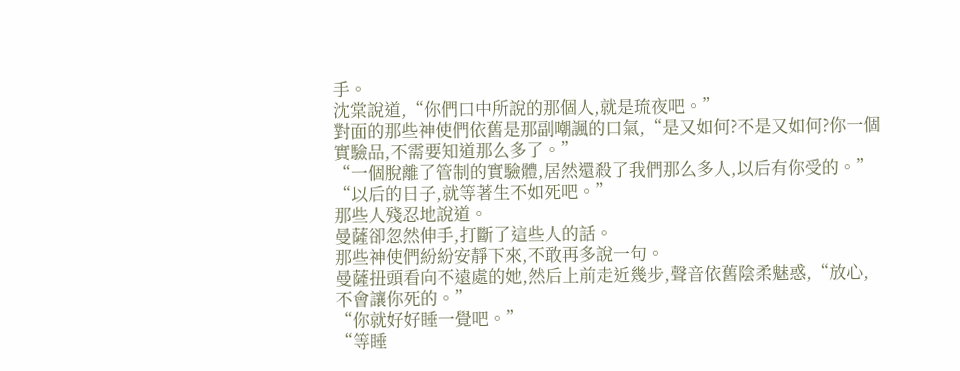手。
沈棠說道,“你們口中所說的那個人,就是琉夜吧。”
對面的那些神使們依舊是那副嘲諷的口氣,“是又如何?不是又如何?你一個實驗品,不需要知道那么多了。”
“一個脫離了管制的實驗體,居然還殺了我們那么多人,以后有你受的。”
“以后的日子,就等著生不如死吧。”
那些人殘忍地說道。
曼薩卻忽然伸手,打斷了這些人的話。
那些神使們紛紛安靜下來,不敢再多說一句。
曼薩扭頭看向不遠處的她,然后上前走近幾步,聲音依舊陰柔魅惑,“放心,不會讓你死的。”
“你就好好睡一覺吧。”
“等睡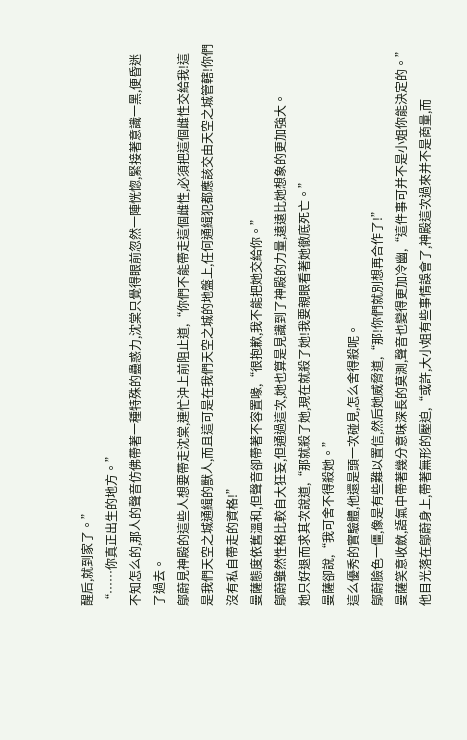醒后,就到家了。”
“……你真正出生的地方。”
不知怎么的,那人的聲音仿佛帶著一種特殊的蠱惑力,沈棠只覺得眼前忽然一陣恍惚,緊接著意識一黑,便昏迷了過去。
鄔蔚見神殿的這些人想要帶走沈棠,連忙沖上前阻止道,“你們不能帶走這個雌性,必須把這個雌性交給我!這是我們天空之城通緝的獸人,而且這可是在我們天空之城的地盤上,任何通緝犯都應該交由天空之城管轄!你們沒有私自帶走的資格!”
曼薩態度依舊溫和,但聲音卻帶著不容置喙,“很抱歉,我不能把她交給你。”
鄔蔚雖然性格比較自大狂妄,但通過這次,她也算是見識到了神殿的力量,遠遠比她想象的更加強大。
她只好退而求其次說道,“那就殺了她,現在就殺了她!我要親眼看著她徹底死亡。”
曼薩卻說,“我可舍不得殺她。”
這么優秀的實驗體,他還是頭一次碰見,怎么舍得殺呢。
鄔蔚臉色一僵,像是有些難以置信,然后她威脅道,“那!你們就別想再合作了!”
曼薩笑意收斂,語氣中帶著幾分意味深長的莫測,聲音也變得更加冷幽,“這件事可并不是小姐你能決定的。”
他目光落在鄔蔚身上,帶著無形的壓迫,“或許,大小姐有些事情誤會了,神殿這次過來并不是商量,而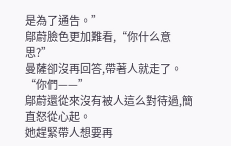是為了通告。”
鄔蔚臉色更加難看,“你什么意思?”
曼薩卻沒再回答,帶著人就走了。
“你們——”
鄔蔚還從來沒有被人這么對待過,簡直怒從心起。
她趕緊帶人想要再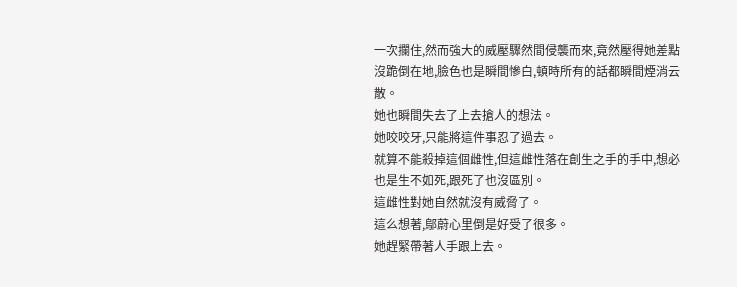一次攔住,然而強大的威壓驟然間侵襲而來,竟然壓得她差點沒跪倒在地,臉色也是瞬間慘白,頓時所有的話都瞬間煙消云散。
她也瞬間失去了上去搶人的想法。
她咬咬牙,只能將這件事忍了過去。
就算不能殺掉這個雌性,但這雌性落在創生之手的手中,想必也是生不如死,跟死了也沒區別。
這雌性對她自然就沒有威脅了。
這么想著,鄔蔚心里倒是好受了很多。
她趕緊帶著人手跟上去。